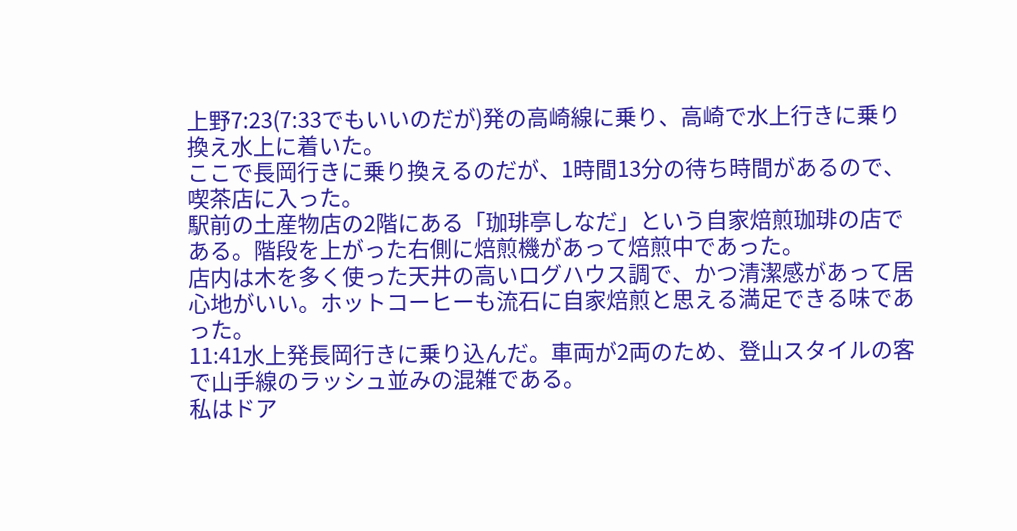上野7:23(7:33でもいいのだが)発の高崎線に乗り、高崎で水上行きに乗り換え水上に着いた。
ここで長岡行きに乗り換えるのだが、1時間13分の待ち時間があるので、喫茶店に入った。
駅前の土産物店の2階にある「珈琲亭しなだ」という自家焙煎珈琲の店である。階段を上がった右側に焙煎機があって焙煎中であった。
店内は木を多く使った天井の高いログハウス調で、かつ清潔感があって居心地がいい。ホットコーヒーも流石に自家焙煎と思える満足できる味であった。
11:41水上発長岡行きに乗り込んだ。車両が2両のため、登山スタイルの客で山手線のラッシュ並みの混雑である。
私はドア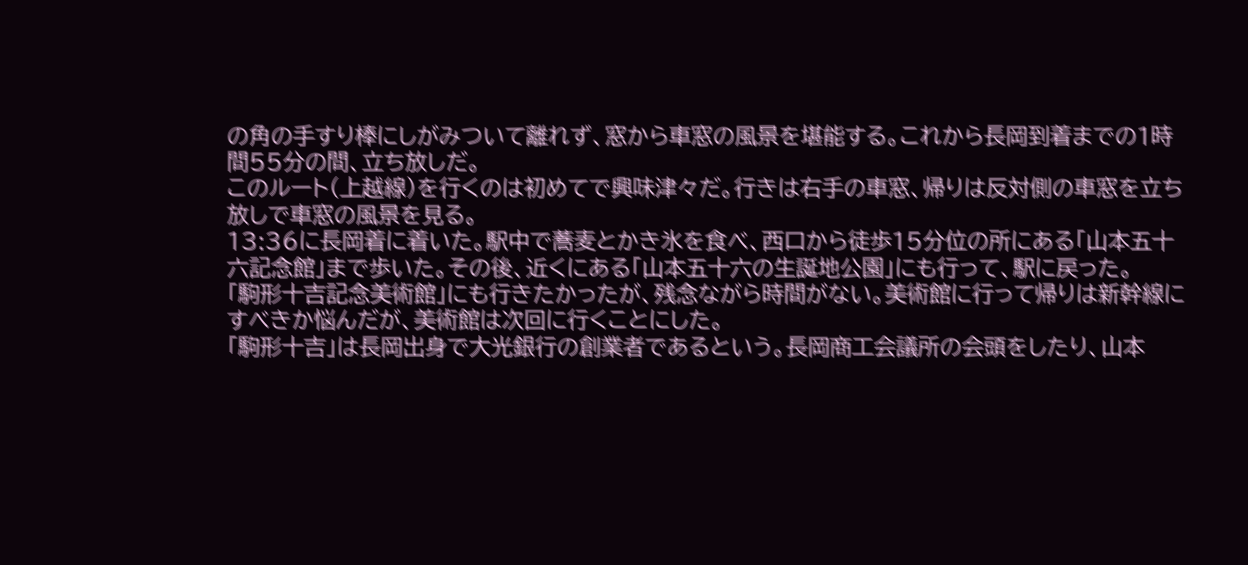の角の手すり棒にしがみついて離れず、窓から車窓の風景を堪能する。これから長岡到着までの1時間55分の間、立ち放しだ。
このルート(上越線)を行くのは初めてで興味津々だ。行きは右手の車窓、帰りは反対側の車窓を立ち放しで車窓の風景を見る。
13:36に長岡着に着いた。駅中で蕎麦とかき氷を食べ、西口から徒歩15分位の所にある「山本五十六記念館」まで歩いた。その後、近くにある「山本五十六の生誕地公園」にも行って、駅に戻った。
「駒形十吉記念美術館」にも行きたかったが、残念ながら時間がない。美術館に行って帰りは新幹線にすべきか悩んだが、美術館は次回に行くことにした。
「駒形十吉」は長岡出身で大光銀行の創業者であるという。長岡商工会議所の会頭をしたり、山本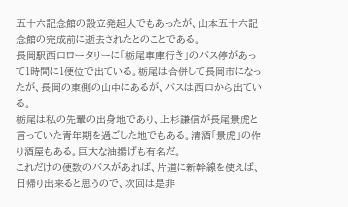五十六記念館の設立発起人でもあったが、山本五十六記念館の完成前に逝去されたとのことである。
長岡駅西口ロータリーに「栃尾車庫行き」のバス停があって1時間に1便位で出ている。栃尾は合併して長岡市になったが、長岡の東側の山中にあるが、バスは西口から出ている。
栃尾は私の先輩の出身地であり、上杉謙信が長尾景虎と言っていた青年期を過ごした地でもある。清酒「景虎」の作り酒屋もある。巨大な油揚げも有名だ。
これだけの便数のバスがあれば、片道に新幹線を使えば、日帰り出来ると思うので、次回は是非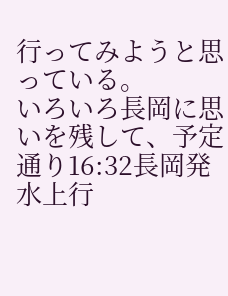行ってみようと思っている。
いろいろ長岡に思いを残して、予定通り16:32長岡発水上行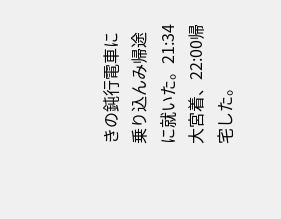きの鈍行電車に乗り込んみ帰途に就いた。21:34大宮着、22:00帰宅した。